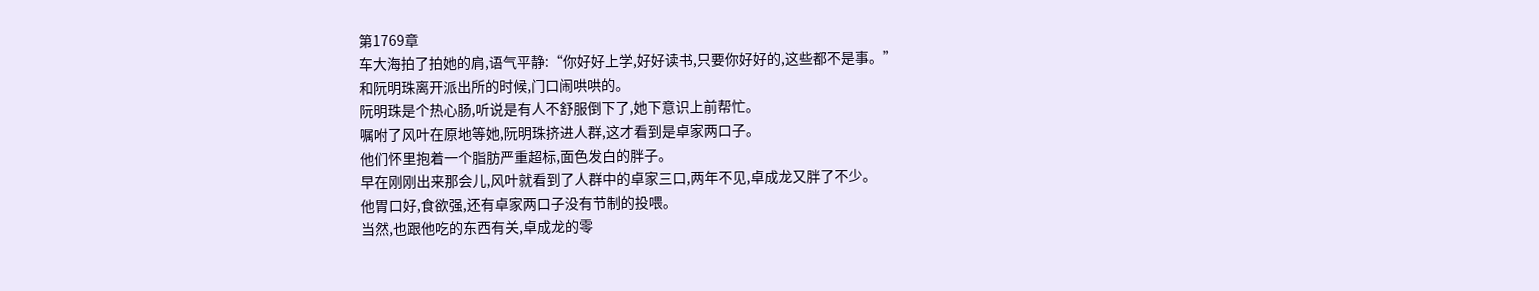第1769章
车大海拍了拍她的肩,语气平静:“你好好上学,好好读书,只要你好好的,这些都不是事。”
和阮明珠离开派出所的时候,门口闹哄哄的。
阮明珠是个热心肠,听说是有人不舒服倒下了,她下意识上前帮忙。
嘱咐了风叶在原地等她,阮明珠挤进人群,这才看到是卓家两口子。
他们怀里抱着一个脂肪严重超标,面色发白的胖子。
早在刚刚出来那会儿,风叶就看到了人群中的卓家三口,两年不见,卓成龙又胖了不少。
他胃口好,食欲强,还有卓家两口子没有节制的投喂。
当然,也跟他吃的东西有关,卓成龙的零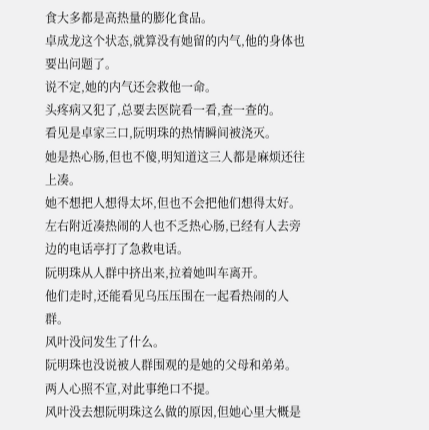食大多都是高热量的膨化食品。
卓成龙这个状态,就算没有她留的内气,他的身体也要出问题了。
说不定,她的内气还会救他一命。
头疼病又犯了,总要去医院看一看,查一查的。
看见是卓家三口,阮明珠的热情瞬间被浇灭。
她是热心肠,但也不傻,明知道这三人都是麻烦还往上凑。
她不想把人想得太坏,但也不会把他们想得太好。
左右附近凑热闹的人也不乏热心肠,已经有人去旁边的电话亭打了急救电话。
阮明珠从人群中挤出来,拉着她叫车离开。
他们走时,还能看见乌压压围在一起看热闹的人群。
风叶没问发生了什么。
阮明珠也没说被人群围观的是她的父母和弟弟。
两人心照不宣,对此事绝口不提。
风叶没去想阮明珠这么做的原因,但她心里大概是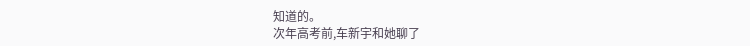知道的。
次年高考前,车新宇和她聊了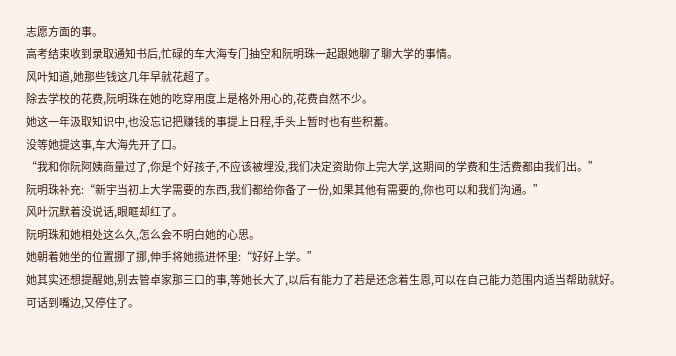志愿方面的事。
高考结束收到录取通知书后,忙碌的车大海专门抽空和阮明珠一起跟她聊了聊大学的事情。
风叶知道,她那些钱这几年早就花超了。
除去学校的花费,阮明珠在她的吃穿用度上是格外用心的,花费自然不少。
她这一年汲取知识中,也没忘记把赚钱的事提上日程,手头上暂时也有些积蓄。
没等她提这事,车大海先开了口。
“我和你阮阿姨商量过了,你是个好孩子,不应该被埋没,我们决定资助你上完大学,这期间的学费和生活费都由我们出。”
阮明珠补充:“新宇当初上大学需要的东西,我们都给你备了一份,如果其他有需要的,你也可以和我们沟通。”
风叶沉默着没说话,眼眶却红了。
阮明珠和她相处这么久,怎么会不明白她的心思。
她朝着她坐的位置挪了挪,伸手将她揽进怀里:“好好上学。”
她其实还想提醒她,别去管卓家那三口的事,等她长大了,以后有能力了若是还念着生恩,可以在自己能力范围内适当帮助就好。
可话到嘴边,又停住了。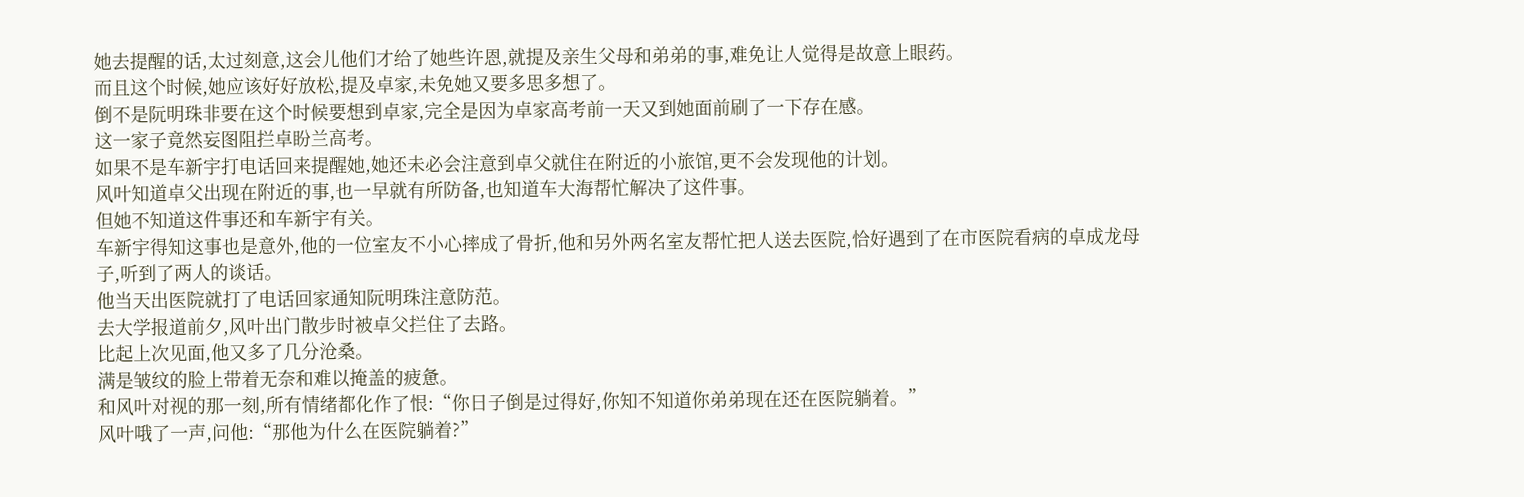她去提醒的话,太过刻意,这会儿他们才给了她些许恩,就提及亲生父母和弟弟的事,难免让人觉得是故意上眼药。
而且这个时候,她应该好好放松,提及卓家,未免她又要多思多想了。
倒不是阮明珠非要在这个时候要想到卓家,完全是因为卓家高考前一天又到她面前刷了一下存在感。
这一家子竟然妄图阻拦卓盼兰高考。
如果不是车新宇打电话回来提醒她,她还未必会注意到卓父就住在附近的小旅馆,更不会发现他的计划。
风叶知道卓父出现在附近的事,也一早就有所防备,也知道车大海帮忙解决了这件事。
但她不知道这件事还和车新宇有关。
车新宇得知这事也是意外,他的一位室友不小心摔成了骨折,他和另外两名室友帮忙把人送去医院,恰好遇到了在市医院看病的卓成龙母子,听到了两人的谈话。
他当天出医院就打了电话回家通知阮明珠注意防范。
去大学报道前夕,风叶出门散步时被卓父拦住了去路。
比起上次见面,他又多了几分沧桑。
满是皱纹的脸上带着无奈和难以掩盖的疲惫。
和风叶对视的那一刻,所有情绪都化作了恨:“你日子倒是过得好,你知不知道你弟弟现在还在医院躺着。”
风叶哦了一声,问他:“那他为什么在医院躺着?”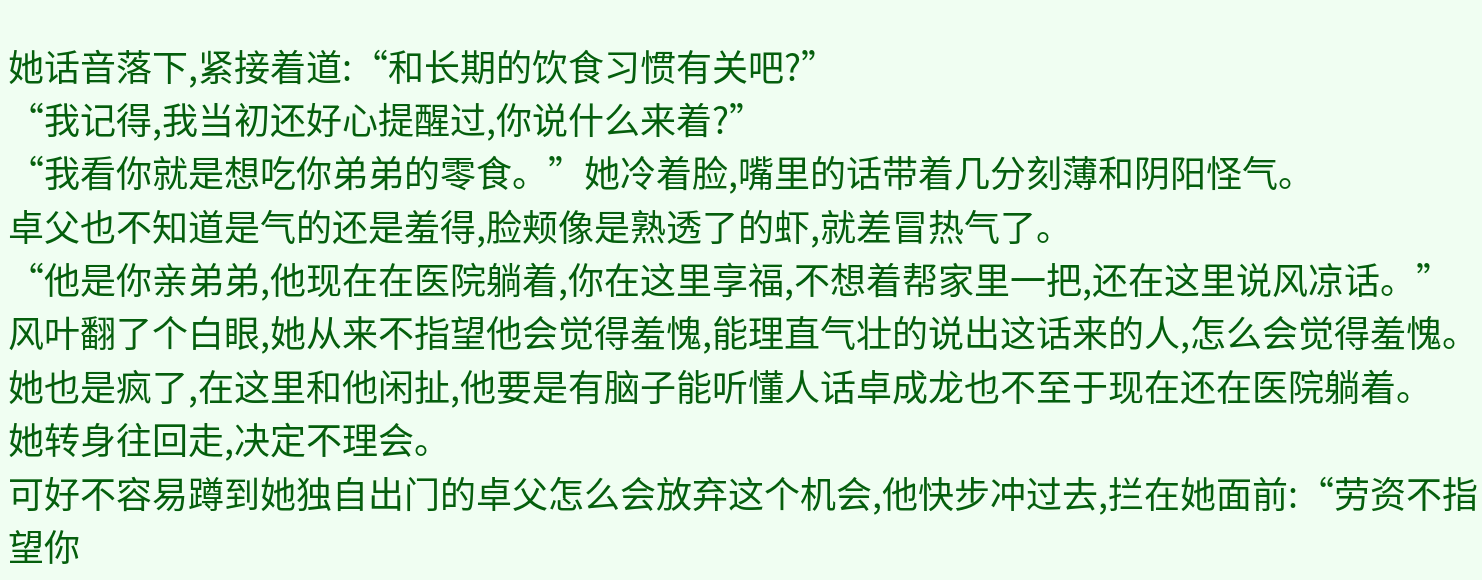她话音落下,紧接着道:“和长期的饮食习惯有关吧?”
“我记得,我当初还好心提醒过,你说什么来着?”
“我看你就是想吃你弟弟的零食。”她冷着脸,嘴里的话带着几分刻薄和阴阳怪气。
卓父也不知道是气的还是羞得,脸颊像是熟透了的虾,就差冒热气了。
“他是你亲弟弟,他现在在医院躺着,你在这里享福,不想着帮家里一把,还在这里说风凉话。”
风叶翻了个白眼,她从来不指望他会觉得羞愧,能理直气壮的说出这话来的人,怎么会觉得羞愧。
她也是疯了,在这里和他闲扯,他要是有脑子能听懂人话卓成龙也不至于现在还在医院躺着。
她转身往回走,决定不理会。
可好不容易蹲到她独自出门的卓父怎么会放弃这个机会,他快步冲过去,拦在她面前:“劳资不指望你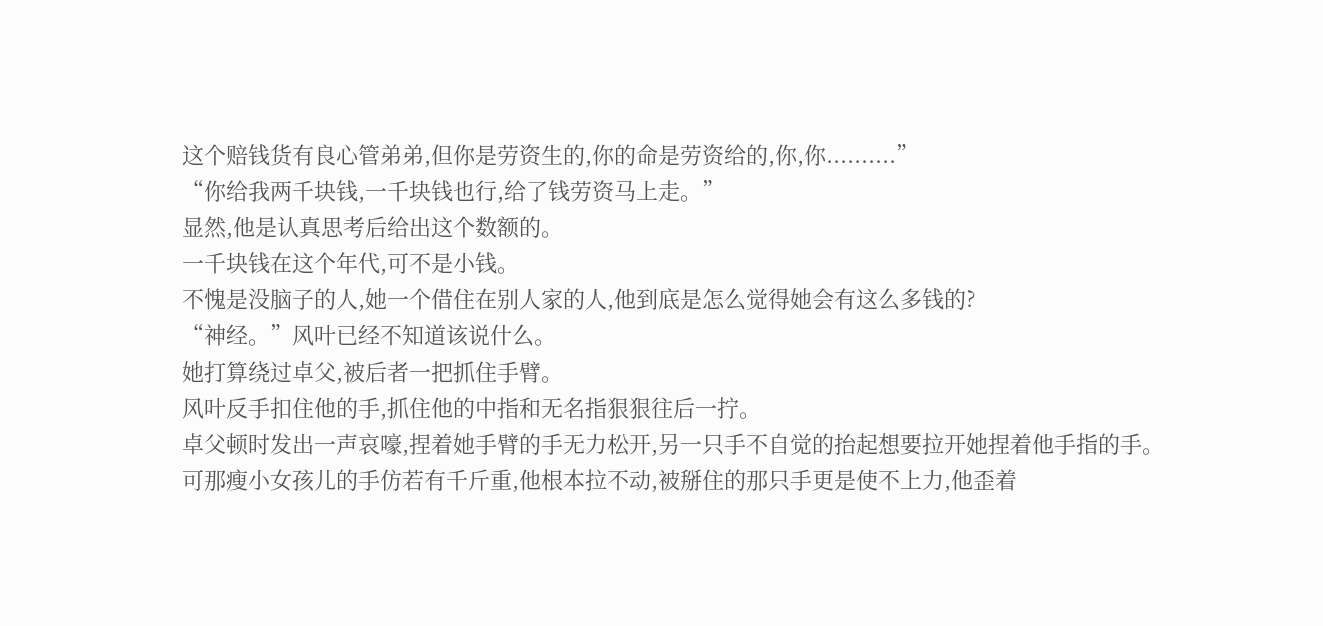这个赔钱货有良心管弟弟,但你是劳资生的,你的命是劳资给的,你,你..........”
“你给我两千块钱,一千块钱也行,给了钱劳资马上走。”
显然,他是认真思考后给出这个数额的。
一千块钱在这个年代,可不是小钱。
不愧是没脑子的人,她一个借住在别人家的人,他到底是怎么觉得她会有这么多钱的?
“神经。”风叶已经不知道该说什么。
她打算绕过卓父,被后者一把抓住手臂。
风叶反手扣住他的手,抓住他的中指和无名指狠狠往后一拧。
卓父顿时发出一声哀嚎,捏着她手臂的手无力松开,另一只手不自觉的抬起想要拉开她捏着他手指的手。
可那瘦小女孩儿的手仿若有千斤重,他根本拉不动,被掰住的那只手更是使不上力,他歪着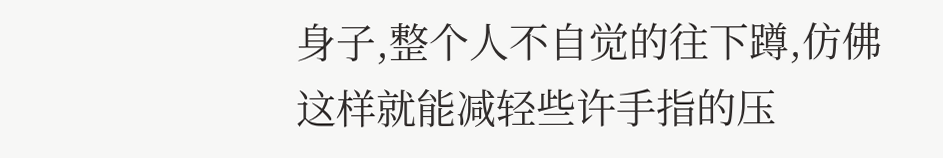身子,整个人不自觉的往下蹲,仿佛这样就能减轻些许手指的压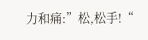力和痛:”松,松手!“